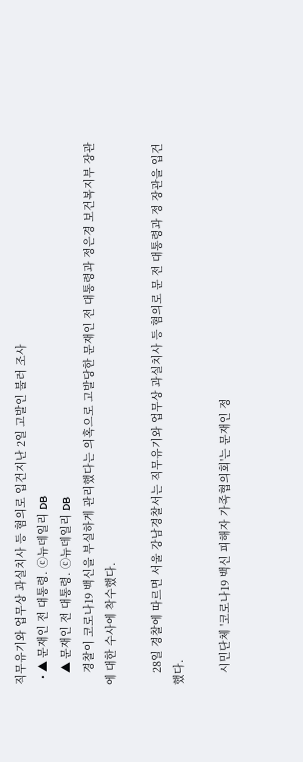직무유기와 업무상 과실치사 등 혐의로 입건지난 2일 고발인 불러 조사
  • ▲ 문재인 전 대통령. ⓒ뉴데일리 DB
    ▲ 문재인 전 대통령. ⓒ뉴데일리 DB
    경찰이 코로나19 백신을 부실하게 관리했다는 의혹으로 고발당한 문재인 전 대통령과 정은경 보건복지부 장관에 대한 수사에 착수했다.

    28일 경찰에 따르면 서울 강남경찰서는 직무유기와 업무상 과실치사 등 혐의로 문 전 대통령과 정 장관을 입건했다.

    시민단체 '코로나19 백신 피해자 가족협의회'는 문재인 정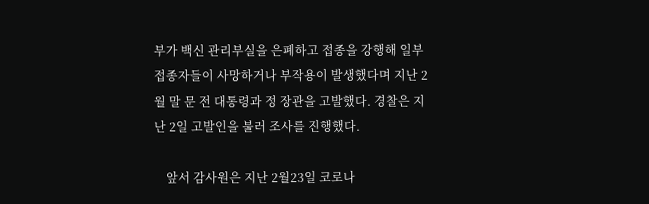부가 백신 관리부실을 은폐하고 접종을 강행해 일부 접종자들이 사망하거나 부작용이 발생했다며 지난 2월 말 문 전 대통령과 정 장관을 고발했다. 경찰은 지난 2일 고발인을 불러 조사를 진행했다.

    앞서 감사원은 지난 2월23일 코로나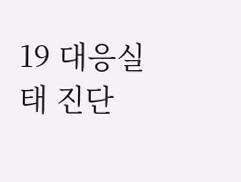19 대응실태 진단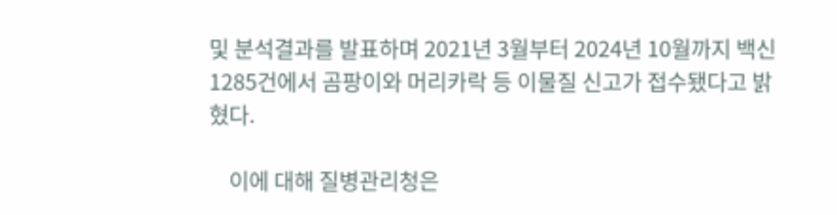및 분석결과를 발표하며 2021년 3월부터 2024년 10월까지 백신 1285건에서 곰팡이와 머리카락 등 이물질 신고가 접수됐다고 밝혔다.

    이에 대해 질병관리청은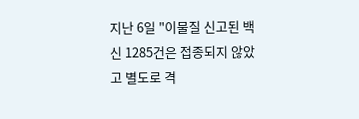지난 6일 "이물질 신고된 백신 1285건은 접종되지 않았고 별도로 격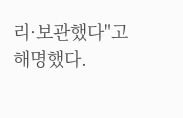리·보관했다"고 해명했다.